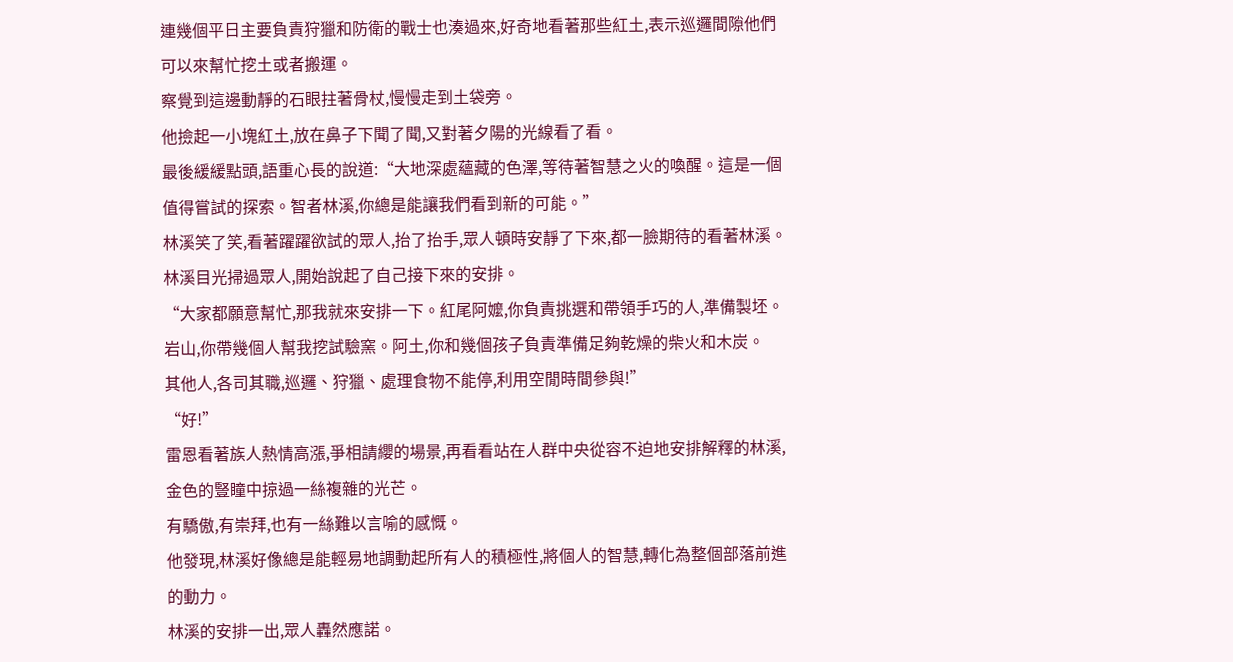連幾個平日主要負責狩獵和防衛的戰士也湊過來,好奇地看著那些紅土,表示巡邏間隙他們可以來幫忙挖土或者搬運。
察覺到這邊動靜的石眼拄著骨杖,慢慢走到土袋旁。
他撿起一小塊紅土,放在鼻子下聞了聞,又對著夕陽的光線看了看。
最後緩緩點頭,語重心長的說道:“大地深處蘊藏的色澤,等待著智慧之火的喚醒。這是一個值得嘗試的探索。智者林溪,你總是能讓我們看到新的可能。”
林溪笑了笑,看著躍躍欲試的眾人,抬了抬手,眾人頓時安靜了下來,都一臉期待的看著林溪。
林溪目光掃過眾人,開始說起了自己接下來的安排。
“大家都願意幫忙,那我就來安排一下。紅尾阿嬤,你負責挑選和帶領手巧的人,準備製坯。岩山,你帶幾個人幫我挖試驗窯。阿土,你和幾個孩子負責準備足夠乾燥的柴火和木炭。
其他人,各司其職,巡邏、狩獵、處理食物不能停,利用空閒時間參與!”
“好!”
雷恩看著族人熱情高漲,爭相請纓的場景,再看看站在人群中央從容不迫地安排解釋的林溪,金色的豎瞳中掠過一絲複雜的光芒。
有驕傲,有崇拜,也有一絲難以言喻的感慨。
他發現,林溪好像總是能輕易地調動起所有人的積極性,將個人的智慧,轉化為整個部落前進的動力。
林溪的安排一出,眾人轟然應諾。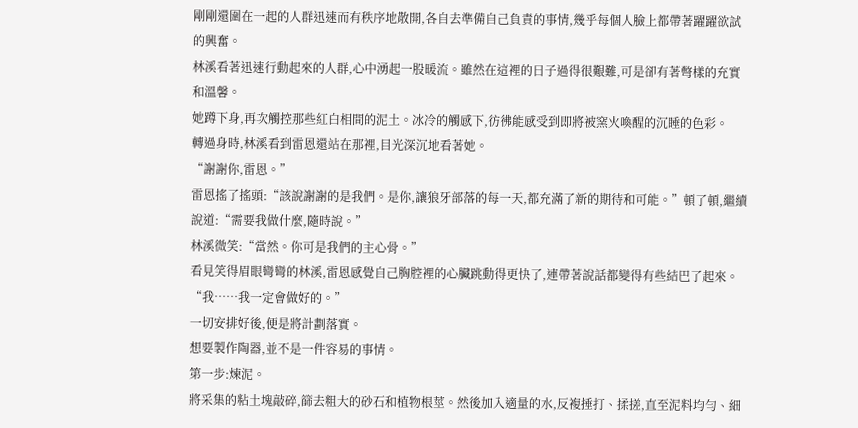剛剛還圍在一起的人群迅速而有秩序地散開,各自去準備自己負責的事情,幾乎每個人臉上都帶著躍躍欲試的興奮。
林溪看著迅速行動起來的人群,心中湧起一股暖流。雖然在這裡的日子過得很艱難,可是卻有著彆樣的充實和溫馨。
她蹲下身,再次觸控那些紅白相間的泥土。冰冷的觸感下,彷彿能感受到即將被窯火喚醒的沉睡的色彩。
轉過身時,林溪看到雷恩還站在那裡,目光深沉地看著她。
“謝謝你,雷恩。”
雷恩搖了搖頭:“該說謝謝的是我們。是你,讓狼牙部落的每一天,都充滿了新的期待和可能。”頓了頓,繼續說道:“需要我做什麼,隨時說。”
林溪微笑:“當然。你可是我們的主心骨。”
看見笑得眉眼彎彎的林溪,雷恩感覺自己胸腔裡的心臟跳動得更快了,連帶著說話都變得有些結巴了起來。
“我……我一定會做好的。”
一切安排好後,便是將計劃落實。
想要製作陶器,並不是一件容易的事情。
第一步:煉泥。
將采集的粘土塊敲碎,篩去粗大的砂石和植物根莖。然後加入適量的水,反複捶打、揉搓,直至泥料均勻、細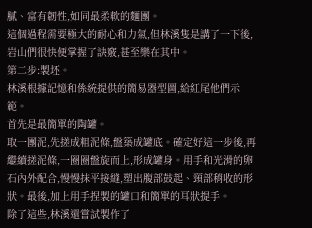膩、富有韌性,如同最柔軟的麵團。
這個過程需要極大的耐心和力氣,但林溪隻是講了一下後,岩山們很快便掌握了訣竅,甚至樂在其中。
第二步:製坯。
林溪根據記憶和係統提供的簡易器型圖,給紅尾他們示範。
首先是最簡單的陶罐。
取一團泥,先搓成粗泥條,盤築成罐底。確定好這一步後,再繼續搓泥條,一圈圈盤旋而上,形成罐身。用手和光滑的卵石內外配合,慢慢抹平接縫,塑出腹部鼓起、頸部稍收的形狀。最後,加上用手捏製的罐口和簡單的耳狀提手。
除了這些,林溪還嘗試製作了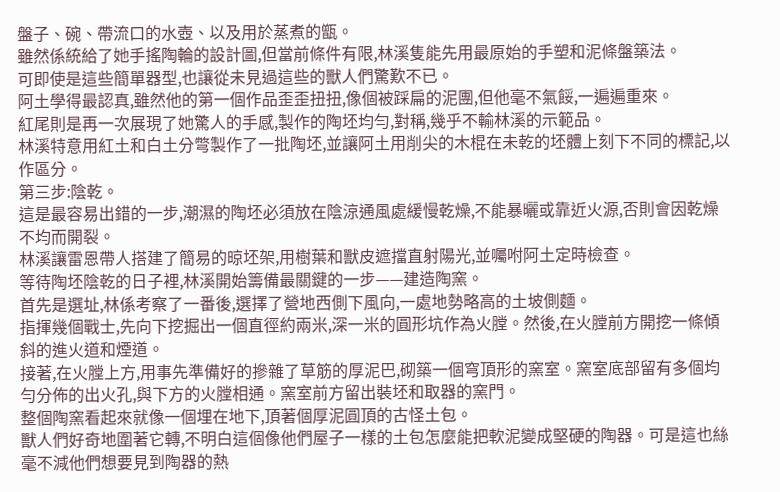盤子、碗、帶流口的水壺、以及用於蒸煮的甑。
雖然係統給了她手搖陶輪的設計圖,但當前條件有限,林溪隻能先用最原始的手塑和泥條盤築法。
可即使是這些簡單器型,也讓從未見過這些的獸人們驚歎不已。
阿土學得最認真,雖然他的第一個作品歪歪扭扭,像個被踩扁的泥團,但他毫不氣餒,一遍遍重來。
紅尾則是再一次展現了她驚人的手感,製作的陶坯均勻,對稱,幾乎不輸林溪的示範品。
林溪特意用紅土和白土分彆製作了一批陶坯,並讓阿土用削尖的木棍在未乾的坯體上刻下不同的標記,以作區分。
第三步:陰乾。
這是最容易出錯的一步,潮濕的陶坯必須放在陰涼通風處緩慢乾燥,不能暴曬或靠近火源,否則會因乾燥不均而開裂。
林溪讓雷恩帶人搭建了簡易的晾坯架,用樹葉和獸皮遮擋直射陽光,並囑咐阿土定時檢查。
等待陶坯陰乾的日子裡,林溪開始籌備最關鍵的一步——建造陶窯。
首先是選址,林係考察了一番後,選擇了營地西側下風向,一處地勢略高的土坡側麵。
指揮幾個戰士,先向下挖掘出一個直徑約兩米,深一米的圓形坑作為火膛。然後,在火膛前方開挖一條傾斜的進火道和煙道。
接著,在火膛上方,用事先準備好的摻雜了草筋的厚泥巴,砌築一個穹頂形的窯室。窯室底部留有多個均勻分佈的出火孔,與下方的火膛相通。窯室前方留出裝坯和取器的窯門。
整個陶窯看起來就像一個埋在地下,頂著個厚泥圓頂的古怪土包。
獸人們好奇地圍著它轉,不明白這個像他們屋子一樣的土包怎麼能把軟泥變成堅硬的陶器。可是這也絲毫不減他們想要見到陶器的熱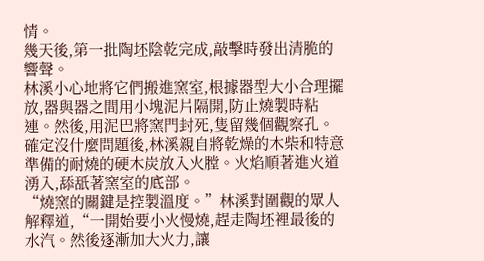情。
幾天後,第一批陶坯陰乾完成,敲擊時發出清脆的響聲。
林溪小心地將它們搬進窯室,根據器型大小合理擺放,器與器之間用小塊泥片隔開,防止燒製時粘連。然後,用泥巴將窯門封死,隻留幾個觀察孔。
確定沒什麼問題後,林溪親自將乾燥的木柴和特意準備的耐燒的硬木炭放入火膛。火焰順著進火道湧入,舔舐著窯室的底部。
“燒窯的關鍵是控製溫度。”林溪對圍觀的眾人解釋道,“一開始要小火慢燒,趕走陶坯裡最後的水汽。然後逐漸加大火力,讓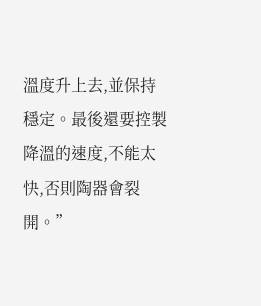溫度升上去,並保持穩定。最後還要控製降溫的速度,不能太快,否則陶器會裂開。”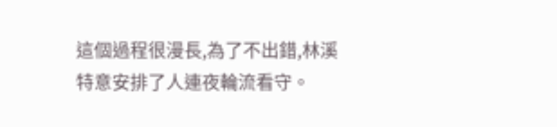這個過程很漫長,為了不出錯,林溪特意安排了人連夜輪流看守。